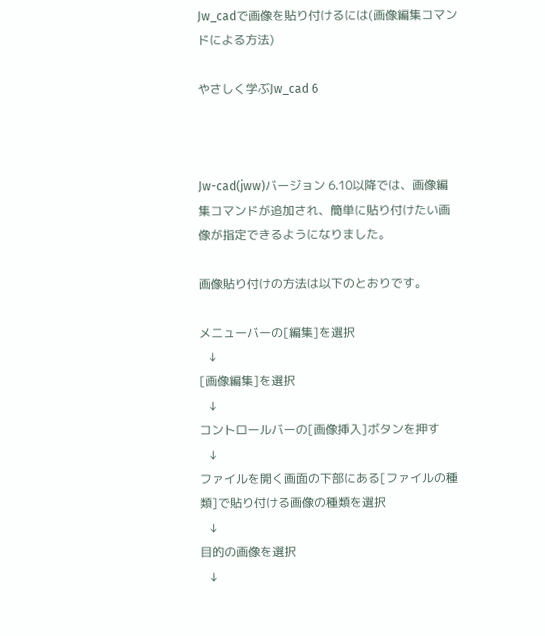Jw_cadで画像を貼り付けるには(画像編集コマンドによる方法)

やさしく学ぶJw_cad 6



Jw-cad(jww)バージョン 6.10以降では、画像編集コマンドが追加され、簡単に貼り付けたい画像が指定できるようになりました。

画像貼り付けの方法は以下のとおりです。

メニューバーの[編集]を選択
   ↓
[画像編集]を選択
   ↓
コントロールバーの[画像挿入]ボタンを押す
   ↓
ファイルを開く画面の下部にある[ファイルの種類]で貼り付ける画像の種類を選択
   ↓
目的の画像を選択
   ↓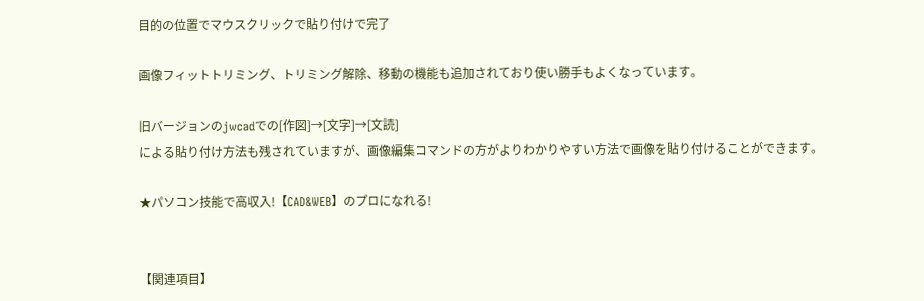目的の位置でマウスクリックで貼り付けで完了

画像フィットトリミング、トリミング解除、移動の機能も追加されており使い勝手もよくなっています。

旧バージョンのjwcadでの[作図]→[文字]→[文読]
による貼り付け方法も残されていますが、画像編集コマンドの方がよりわかりやすい方法で画像を貼り付けることができます。

★パソコン技能で高収入!【CAD&WEB】のプロになれる!


【関連項目】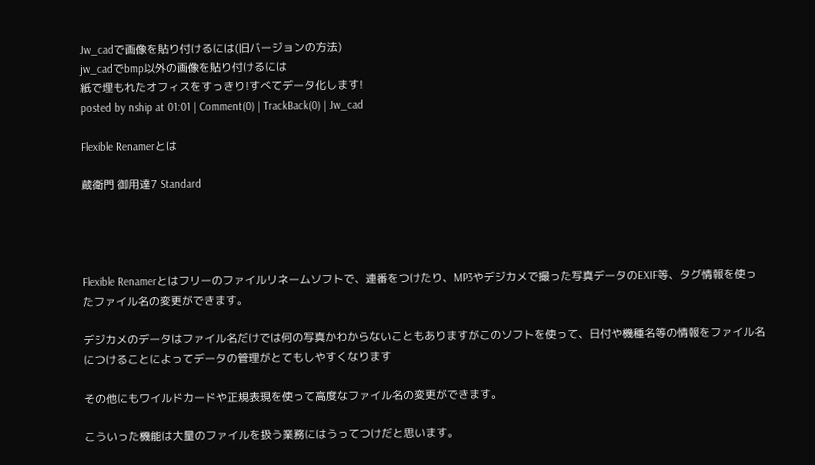Jw_cadで画像を貼り付けるには(旧バージョンの方法)
jw_cadでbmp以外の画像を貼り付けるには
紙で埋もれたオフィスをすっきり!すべてデータ化します!
posted by nship at 01:01 | Comment(0) | TrackBack(0) | Jw_cad

Flexible Renamerとは

蔵衛門 御用達7 Standard




Flexible Renamerとはフリーのファイルリネームソフトで、連番をつけたり、MP3やデジカメで撮った写真データのEXIF等、タグ情報を使ったファイル名の変更ができます。

デジカメのデータはファイル名だけでは何の写真かわからないこともありますがこのソフトを使って、日付や機種名等の情報をファイル名につけることによってデータの管理がとてもしやすくなります

その他にもワイルドカードや正規表現を使って高度なファイル名の変更ができます。

こういった機能は大量のファイルを扱う業務にはうってつけだと思います。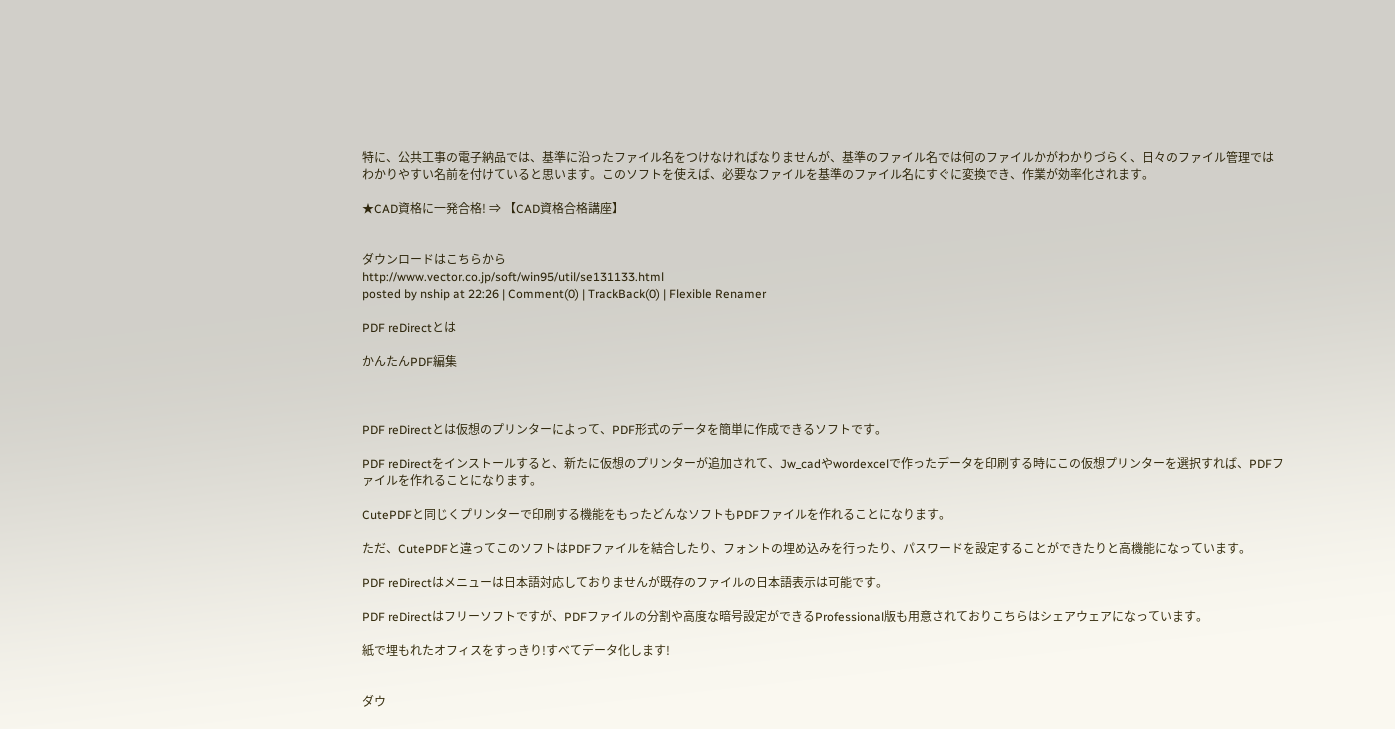特に、公共工事の電子納品では、基準に沿ったファイル名をつけなければなりませんが、基準のファイル名では何のファイルかがわかりづらく、日々のファイル管理ではわかりやすい名前を付けていると思います。このソフトを使えば、必要なファイルを基準のファイル名にすぐに変換でき、作業が効率化されます。

★CAD資格に一発合格! ⇒ 【CAD資格合格講座】


ダウンロードはこちらから
http://www.vector.co.jp/soft/win95/util/se131133.html
posted by nship at 22:26 | Comment(0) | TrackBack(0) | Flexible Renamer

PDF reDirectとは

かんたんPDF編集



PDF reDirectとは仮想のプリンターによって、PDF形式のデータを簡単に作成できるソフトです。

PDF reDirectをインストールすると、新たに仮想のプリンターが追加されて、Jw_cadやwordexcelで作ったデータを印刷する時にこの仮想プリンターを選択すれば、PDFファイルを作れることになります。

CutePDFと同じくプリンターで印刷する機能をもったどんなソフトもPDFファイルを作れることになります。

ただ、CutePDFと違ってこのソフトはPDFファイルを結合したり、フォントの埋め込みを行ったり、パスワードを設定することができたりと高機能になっています。

PDF reDirectはメニューは日本語対応しておりませんが既存のファイルの日本語表示は可能です。

PDF reDirectはフリーソフトですが、PDFファイルの分割や高度な暗号設定ができるProfessional版も用意されておりこちらはシェアウェアになっています。

紙で埋もれたオフィスをすっきり!すべてデータ化します!


ダウ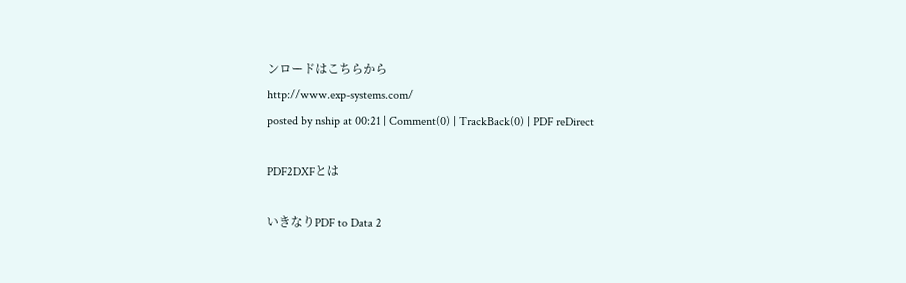ンロードはこちらから
http://www.exp-systems.com/
posted by nship at 00:21 | Comment(0) | TrackBack(0) | PDF reDirect

PDF2DXFとは

いきなりPDF to Data 2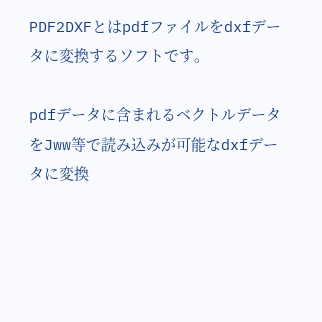PDF2DXFとはpdfファイルをdxfデータに変換するソフトです。

pdfデータに含まれるベクトルデータをJww等で読み込みが可能なdxfデータに変換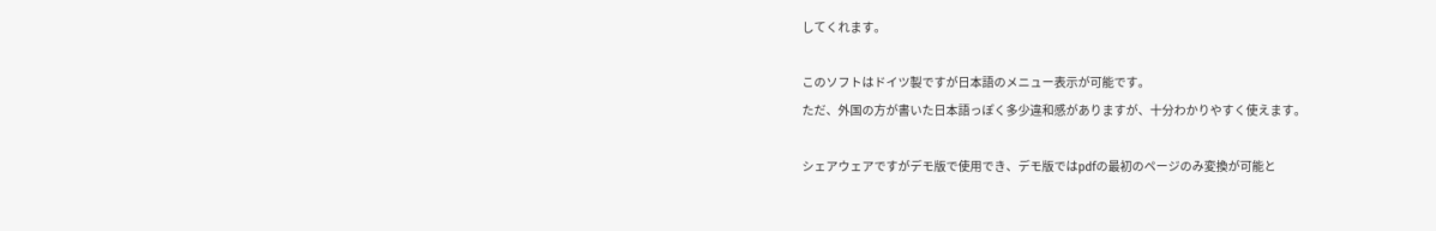してくれます。

このソフトはドイツ製ですが日本語のメニュー表示が可能です。
ただ、外国の方が書いた日本語っぽく多少違和感がありますが、十分わかりやすく使えます。

シェアウェアですがデモ版で使用でき、デモ版ではpdfの最初のページのみ変換が可能と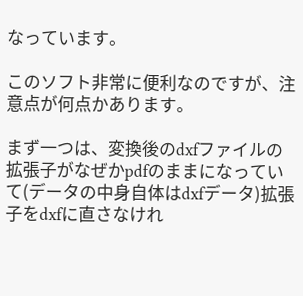なっています。

このソフト非常に便利なのですが、注意点が何点かあります。

まず一つは、変換後のdxfファイルの拡張子がなぜかpdfのままになっていて(データの中身自体はdxfデータ)拡張子をdxfに直さなけれ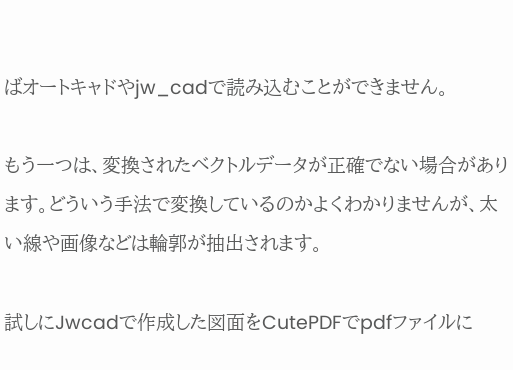ばオートキャドやjw_cadで読み込むことができません。

もう一つは、変換されたベクトルデータが正確でない場合があります。どういう手法で変換しているのかよくわかりませんが、太い線や画像などは輪郭が抽出されます。

試しにJwcadで作成した図面をCutePDFでpdfファイルに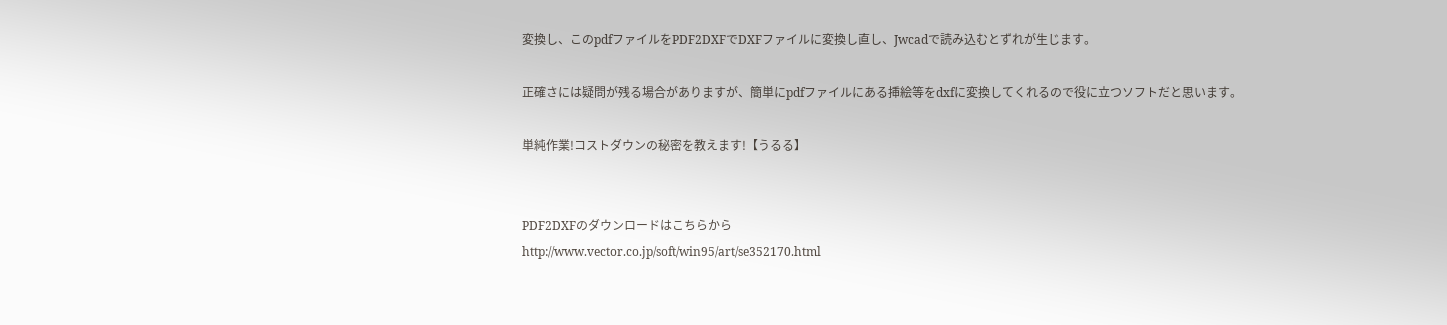変換し、このpdfファイルをPDF2DXFでDXFファイルに変換し直し、Jwcadで読み込むとずれが生じます。

正確さには疑問が残る場合がありますが、簡単にpdfファイルにある挿絵等をdxfに変換してくれるので役に立つソフトだと思います。

単純作業!コストダウンの秘密を教えます!【うるる】


PDF2DXFのダウンロードはこちらから
http://www.vector.co.jp/soft/win95/art/se352170.html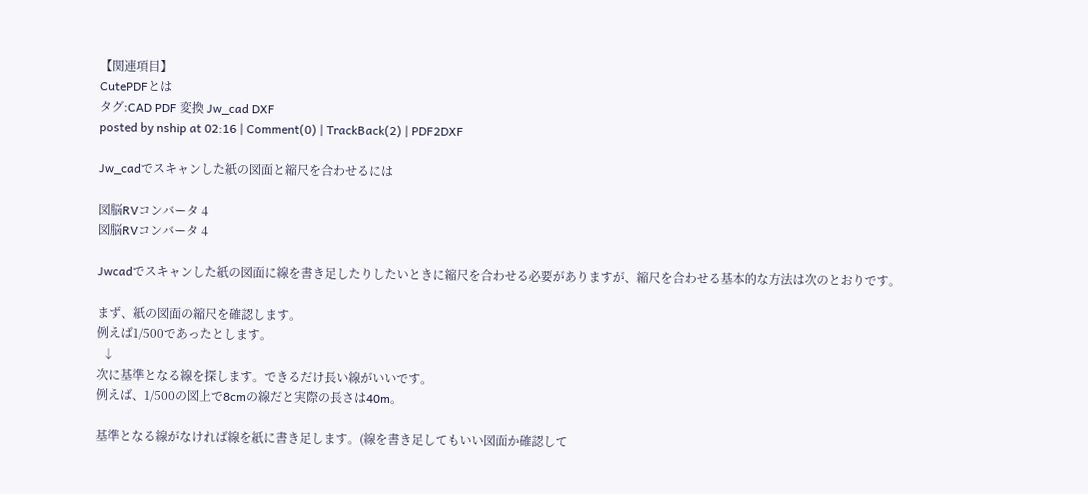【関連項目】
CutePDFとは
タグ:CAD PDF 変換 Jw_cad DXF
posted by nship at 02:16 | Comment(0) | TrackBack(2) | PDF2DXF

Jw_cadでスキャンした紙の図面と縮尺を合わせるには

図脳RVコンバータ 4
図脳RVコンバータ 4

Jwcadでスキャンした紙の図面に線を書き足したりしたいときに縮尺を合わせる必要がありますが、縮尺を合わせる基本的な方法は次のとおりです。

まず、紙の図面の縮尺を確認します。
例えば1/500であったとします。
  ↓
次に基準となる線を探します。できるだけ長い線がいいです。
例えば、1/500の図上で8cmの線だと実際の長さは40m。

基準となる線がなければ線を紙に書き足します。(線を書き足してもいい図面か確認して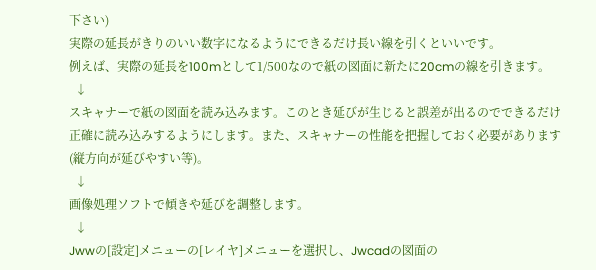下さい)
実際の延長がきりのいい数字になるようにできるだけ長い線を引くといいです。
例えば、実際の延長を100mとして1/500なので紙の図面に新たに20cmの線を引きます。
  ↓
スキャナーで紙の図面を読み込みます。このとき延びが生じると誤差が出るのでできるだけ正確に読み込みするようにします。また、スキャナーの性能を把握しておく必要があります(縦方向が延びやすい等)。
  ↓
画像処理ソフトで傾きや延びを調整します。
  ↓
Jwwの[設定]メニューの[レイヤ]メニューを選択し、Jwcadの図面の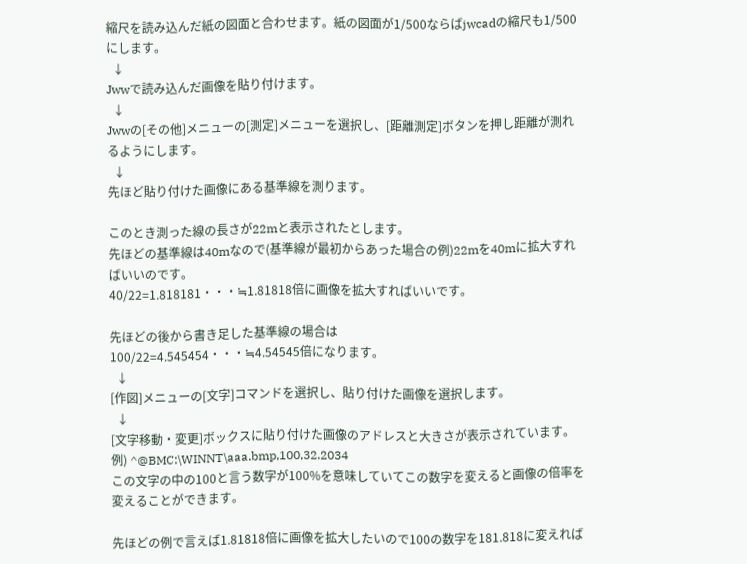縮尺を読み込んだ紙の図面と合わせます。紙の図面が1/500ならばjwcadの縮尺も1/500にします。
  ↓
Jwwで読み込んだ画像を貼り付けます。
  ↓
Jwwの[その他]メニューの[測定]メニューを選択し、[距離測定]ボタンを押し距離が測れるようにします。
  ↓
先ほど貼り付けた画像にある基準線を測ります。

このとき測った線の長さが22mと表示されたとします。
先ほどの基準線は40mなので(基準線が最初からあった場合の例)22mを40mに拡大すればいいのです。
40/22=1.818181・・・≒1.81818倍に画像を拡大すればいいです。

先ほどの後から書き足した基準線の場合は
100/22=4.545454・・・≒4.54545倍になります。
  ↓
[作図]メニューの[文字]コマンドを選択し、貼り付けた画像を選択します。
  ↓
[文字移動・変更]ボックスに貼り付けた画像のアドレスと大きさが表示されています。
例) ^@BMC:\WINNT\aaa.bmp,100,32.2034
この文字の中の100と言う数字が100%を意味していてこの数字を変えると画像の倍率を変えることができます。

先ほどの例で言えば1.81818倍に画像を拡大したいので100の数字を181.818に変えれば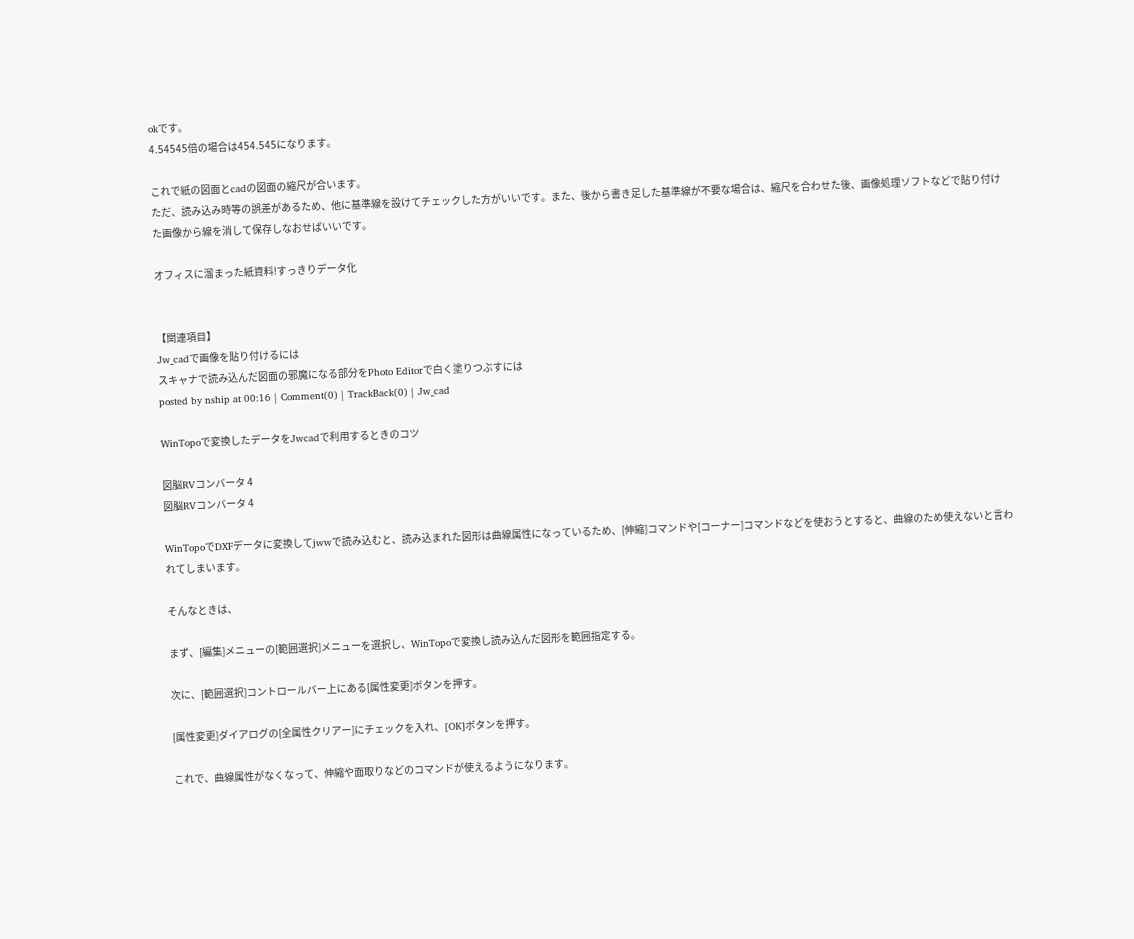okです。
4.54545倍の場合は454.545になります。

これで紙の図面とcadの図面の縮尺が合います。
ただ、読み込み時等の誤差があるため、他に基準線を設けてチェックした方がいいです。また、後から書き足した基準線が不要な場合は、縮尺を合わせた後、画像処理ソフトなどで貼り付けた画像から線を消して保存しなおせばいいです。

オフィスに溜まった紙資料!すっきりデータ化


【関連項目】
Jw_cadで画像を貼り付けるには
スキャナで読み込んだ図面の邪魔になる部分をPhoto Editorで白く塗りつぶすには
posted by nship at 00:16 | Comment(0) | TrackBack(0) | Jw_cad

WinTopoで変換したデータをJwcadで利用するときのコツ

図脳RVコンバータ 4
図脳RVコンバータ 4

WinTopoでDXFデータに変換してjwwで読み込むと、読み込まれた図形は曲線属性になっているため、[伸縮]コマンドや[コーナー]コマンドなどを使おうとすると、曲線のため使えないと言われてしまいます。

そんなときは、

まず、[編集]メニューの[範囲選択]メニューを選択し、WinTopoで変換し読み込んだ図形を範囲指定する。

次に、[範囲選択]コントロールバー上にある[属性変更]ボタンを押す。

[属性変更]ダイアログの[全属性クリアー]にチェックを入れ、[OK]ボタンを押す。

これで、曲線属性がなくなって、伸縮や面取りなどのコマンドが使えるようになります。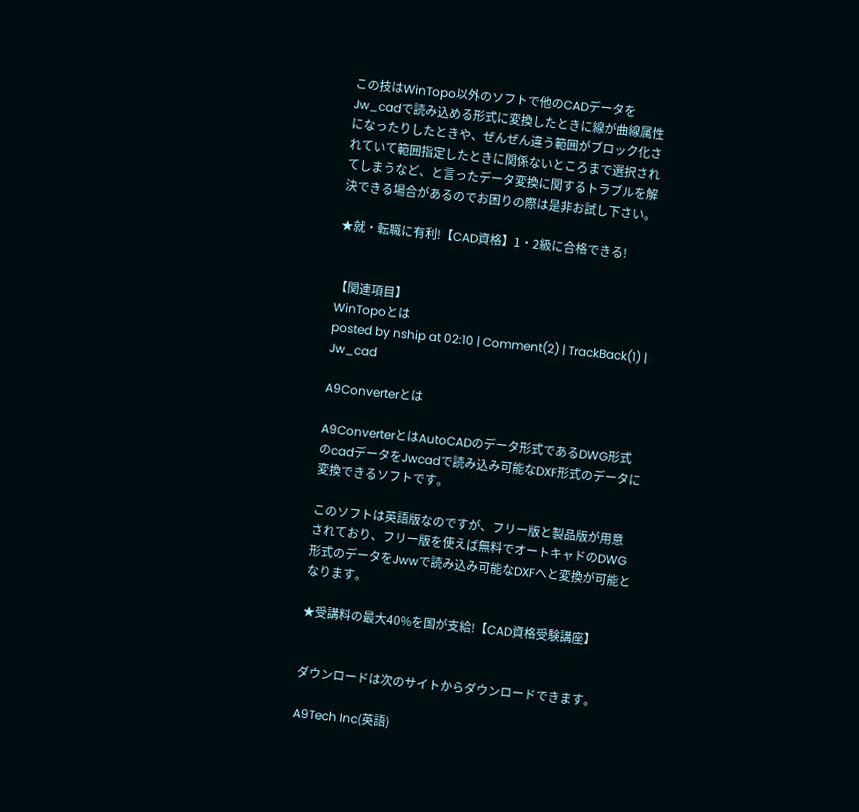この技はWinTopo以外のソフトで他のCADデータをJw_cadで読み込める形式に変換したときに線が曲線属性になったりしたときや、ぜんぜん違う範囲がブロック化されていて範囲指定したときに関係ないところまで選択されてしまうなど、と言ったデータ変換に関するトラブルを解決できる場合があるのでお困りの際は是非お試し下さい。

★就・転職に有利!【CAD資格】1・2級に合格できる!


【関連項目】
WinTopoとは
posted by nship at 02:10 | Comment(2) | TrackBack(1) | Jw_cad

A9Converterとは

A9ConverterとはAutoCADのデータ形式であるDWG形式のcadデータをJwcadで読み込み可能なDXF形式のデータに変換できるソフトです。

このソフトは英語版なのですが、フリー版と製品版が用意されており、フリー版を使えば無料でオートキャドのDWG形式のデータをJwwで読み込み可能なDXFへと変換が可能となります。

★受講料の最大40%を国が支給!【CAD資格受験講座】


ダウンロードは次のサイトからダウンロードできます。

A9Tech Inc(英語)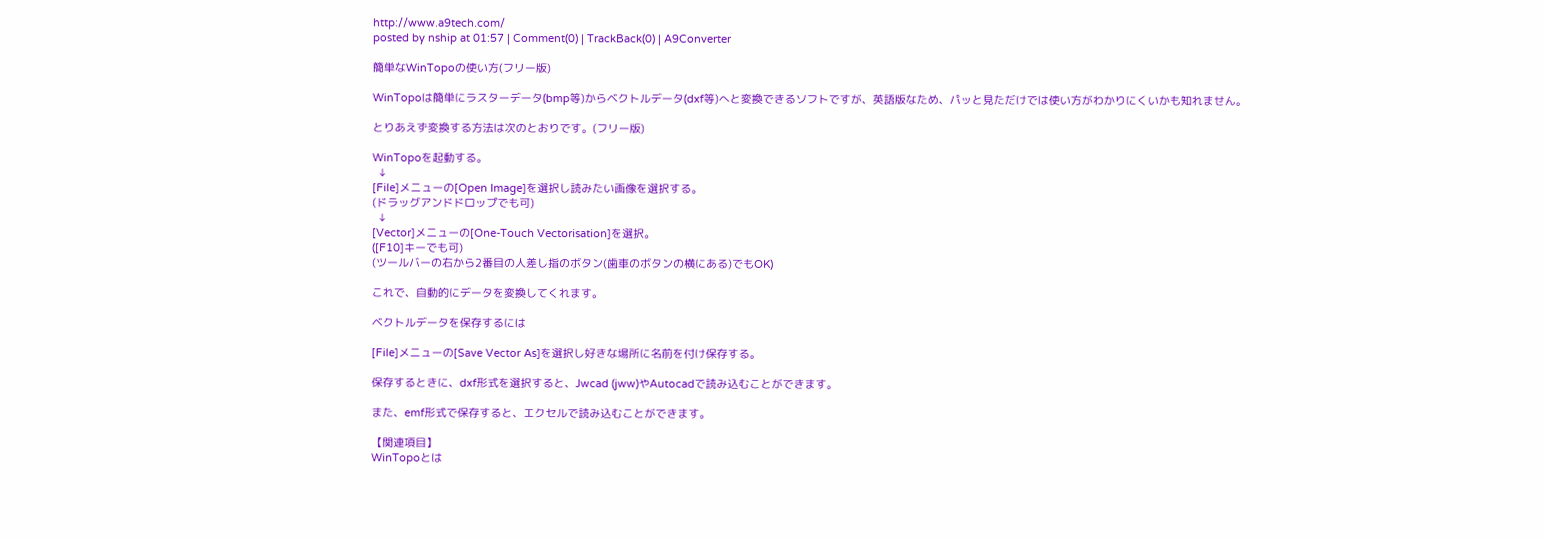http://www.a9tech.com/
posted by nship at 01:57 | Comment(0) | TrackBack(0) | A9Converter

簡単なWinTopoの使い方(フリー版)

WinTopoは簡単にラスターデータ(bmp等)からベクトルデータ(dxf等)へと変換できるソフトですが、英語版なため、パッと見ただけでは使い方がわかりにくいかも知れません。

とりあえず変換する方法は次のとおりです。(フリー版)

WinTopoを起動する。
  ↓
[File]メニューの[Open Image]を選択し読みたい画像を選択する。
(ドラッグアンドドロップでも可)
  ↓
[Vector]メニューの[One-Touch Vectorisation]を選択。
([F10]キーでも可)
(ツールバーの右から2番目の人差し指のボタン(歯車のボタンの横にある)でもOK)

これで、自動的にデータを変換してくれます。

ベクトルデータを保存するには

[File]メニューの[Save Vector As]を選択し好きな場所に名前を付け保存する。

保存するときに、dxf形式を選択すると、Jwcad (jww)やAutocadで読み込むことができます。

また、emf形式で保存すると、エクセルで読み込むことができます。

【関連項目】
WinTopoとは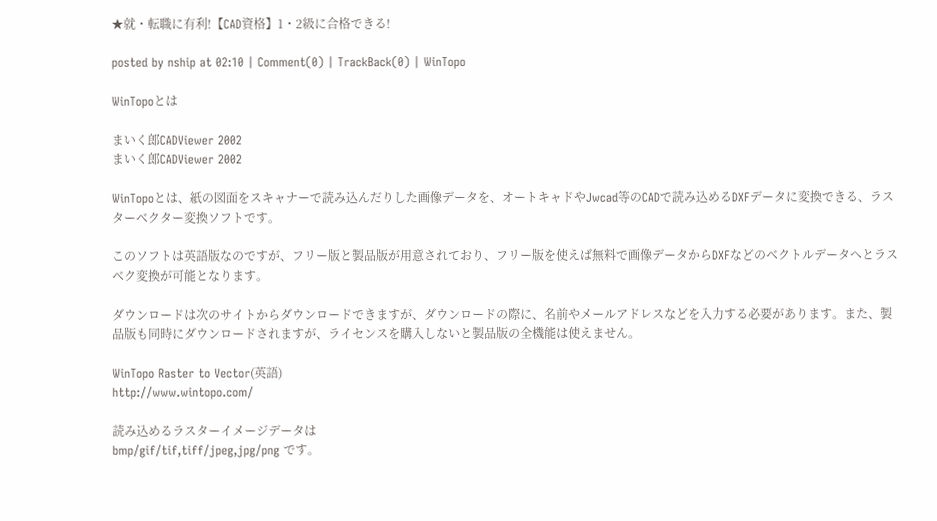★就・転職に有利!【CAD資格】1・2級に合格できる!

posted by nship at 02:10 | Comment(0) | TrackBack(0) | WinTopo

WinTopoとは

まいく郎CADViewer 2002
まいく郎CADViewer 2002

WinTopoとは、紙の図面をスキャナーで読み込んだりした画像データを、オートキャドやJwcad等のCADで読み込めるDXFデータに変換できる、ラスターベクター変換ソフトです。

このソフトは英語版なのですが、フリー版と製品版が用意されており、フリー版を使えば無料で画像データからDXFなどのベクトルデータへとラスベク変換が可能となります。

ダウンロードは次のサイトからダウンロードできますが、ダウンロードの際に、名前やメールアドレスなどを入力する必要があります。また、製品版も同時にダウンロードされますが、ライセンスを購入しないと製品版の全機能は使えません。

WinTopo Raster to Vector(英語)
http://www.wintopo.com/

読み込めるラスターイメージデータは
bmp/gif/tif,tiff/jpeg,jpg/png です。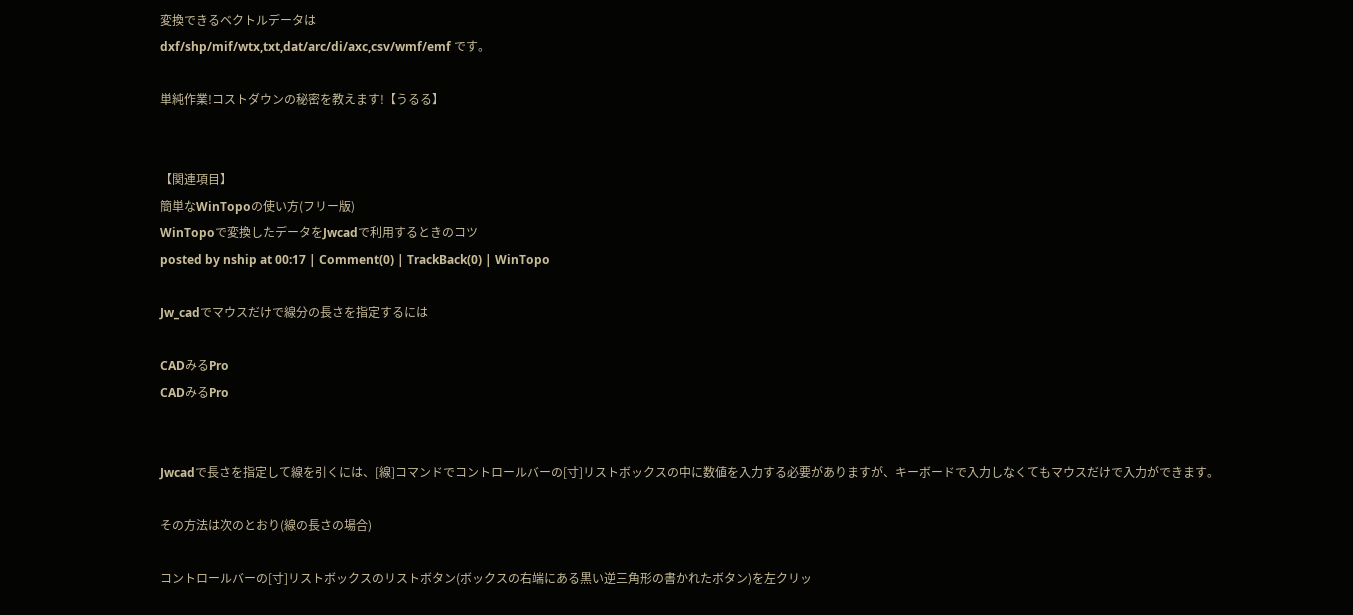変換できるベクトルデータは
dxf/shp/mif/wtx,txt,dat/arc/di/axc,csv/wmf/emf です。

単純作業!コストダウンの秘密を教えます!【うるる】


【関連項目】
簡単なWinTopoの使い方(フリー版)
WinTopoで変換したデータをJwcadで利用するときのコツ
posted by nship at 00:17 | Comment(0) | TrackBack(0) | WinTopo

Jw_cadでマウスだけで線分の長さを指定するには

CADみるPro
CADみるPro


Jwcadで長さを指定して線を引くには、[線]コマンドでコントロールバーの[寸]リストボックスの中に数値を入力する必要がありますが、キーボードで入力しなくてもマウスだけで入力ができます。

その方法は次のとおり(線の長さの場合)

コントロールバーの[寸]リストボックスのリストボタン(ボックスの右端にある黒い逆三角形の書かれたボタン)を左クリッ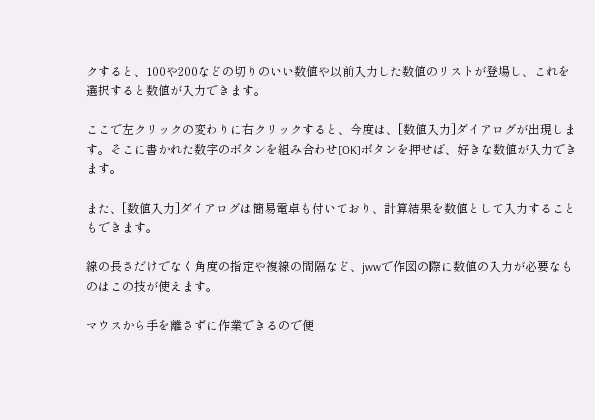クすると、100や200などの切りのいい数値や以前入力した数値のリストが登場し、これを選択すると数値が入力できます。

ここで左クリックの変わりに右クリックすると、今度は、[数値入力]ダイアログが出現します。そこに書かれた数字のボタンを組み合わせ[OK]ボタンを押せば、好きな数値が入力できます。

また、[数値入力]ダイアログは簡易電卓も付いており、計算結果を数値として入力することもできます。

線の長さだけでなく角度の指定や複線の間隔など、jwwで作図の際に数値の入力が必要なものはこの技が使えます。

マウスから手を離さずに作業できるので便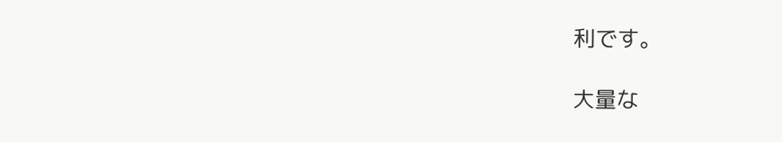利です。

大量な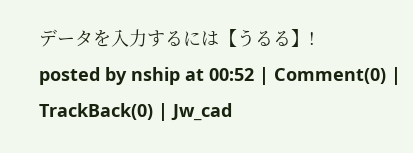データを入力するには【うるる】!
posted by nship at 00:52 | Comment(0) | TrackBack(0) | Jw_cad